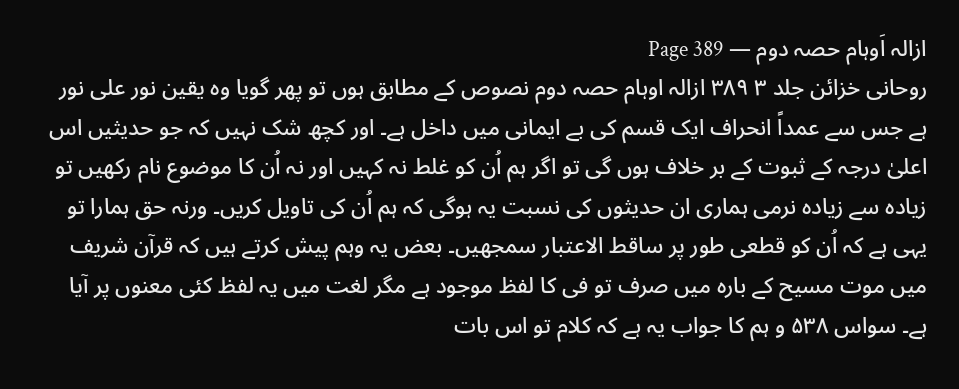ازالہ اَوہام حصہ دوم — Page 389
روحانی خزائن جلد ۳ ۳۸۹ ازالہ اوہام حصہ دوم نصوص کے مطابق ہوں تو پھر گویا وہ یقین نور علی نور ہے جس سے عمداً انحراف ایک قسم کی بے ایمانی میں داخل ہے۔ اور کچھ شک نہیں کہ جو حدیثیں اس اعلیٰ درجہ کے ثبوت کے بر خلاف ہوں گی تو اگر ہم اُن کو غلط نہ کہیں اور نہ اُن کا موضوع نام رکھیں تو زیادہ سے زیادہ نرمی ہماری ان حدیثوں کی نسبت یہ ہوگی کہ ہم اُن کی تاویل کریں۔ ورنہ حق ہمارا تو یہی ہے کہ اُن کو قطعی طور پر ساقط الاعتبار سمجھیں۔ بعض یہ وہم پیش کرتے ہیں کہ قرآن شریف میں موت مسیح کے بارہ میں صرف تو فی کا لفظ موجود ہے مگر لغت میں یہ لفظ کئی معنوں پر آیا ہے۔ سواس ۵۳۸ و ہم کا جواب یہ ہے کہ کلام تو اس بات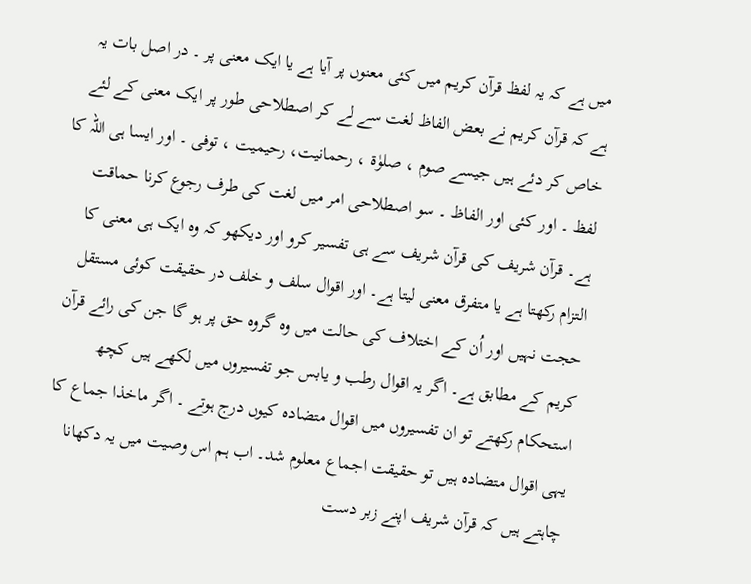میں ہے کہ یہ لفظ قرآن کریم میں کئی معنوں پر آیا ہے یا ایک معنی پر ۔ در اصل بات یہ ہے کہ قرآن کریم نے بعض الفاظ لغت سے لے کر اصطلاحی طور پر ایک معنی کے لئے خاص کر دئے ہیں جیسے صوم ، صلوٰۃ ، رحمانیت، رحیمیت ، توفی ۔ اور ایسا ہی اللہ کا لفظ ۔ اور کئی اور الفاظ ۔ سو اصطلاحی امر میں لغت کی طرف رجوع کرنا حماقت ہے۔ قرآن شریف کی قرآن شریف سے ہی تفسیر کرو اور دیکھو کہ وہ ایک ہی معنی کا التزام رکھتا ہے یا متفرق معنی لیتا ہے۔ اور اقوال سلف و خلف در حقیقت کوئی مستقل حجت نہیں اور اُن کے اختلاف کی حالت میں وہ گروہ حق پر ہو گا جن کی رائے قرآن کریم کے مطابق ہے۔ اگر یہ اقوال رطب و یابس جو تفسیروں میں لکھے ہیں کچھ استحکام رکھتے تو ان تفسیروں میں اقوال متضادہ کیوں درج ہوتے ۔ اگر ماخذا جماع کا یہی اقوال متضادہ ہیں تو حقیقت اجماع معلوم شد۔ اب ہم اس وصیت میں یہ دکھانا چاہتے ہیں کہ قرآن شریف اپنے زبر دست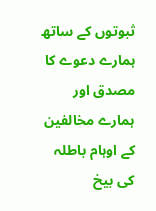ثبوتوں کے ساتھ ہمارے دعوے کا مصدق اور ہمارے مخالفین کے اوہام باطلہ کی بیخ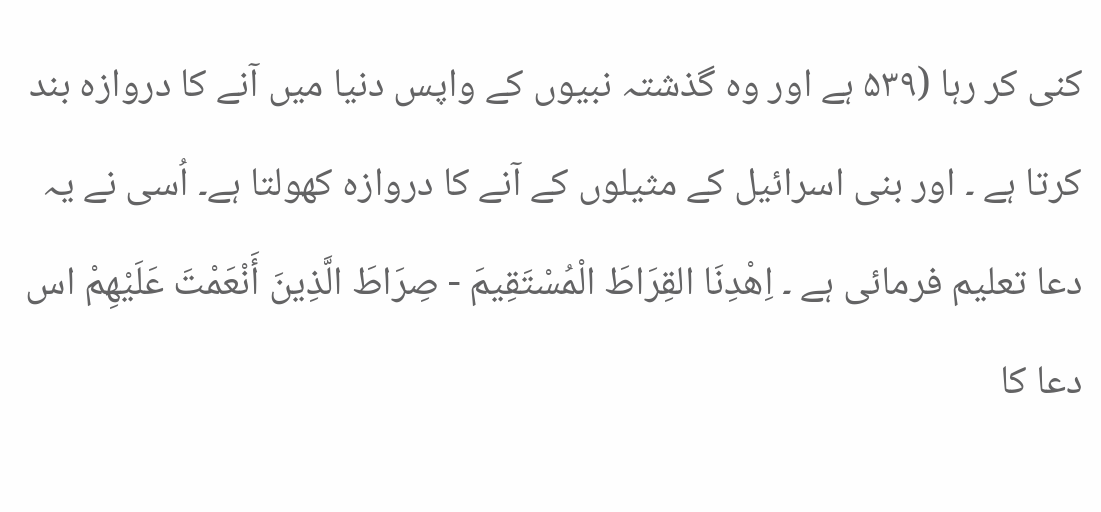کنی کر رہا (۵۳۹ ہے اور وہ گذشتہ نبیوں کے واپس دنیا میں آنے کا دروازہ بند کرتا ہے ۔ اور بنی اسرائیل کے مثیلوں کے آنے کا دروازہ کھولتا ہے۔ اُسی نے یہ دعا تعلیم فرمائی ہے ۔ اِهْدِنَا القِرَاطَ الْمُسْتَقِيمَ - صِرَاطَ الَّذِينَ أَنْعَمْتَ عَلَيْهِمْ اس دعا کا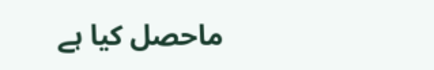ماحصل کیا ہے